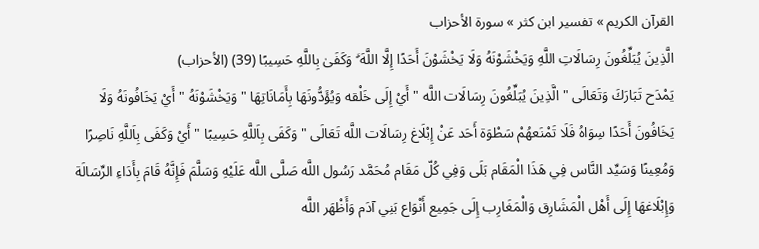القرآن الكريم » تفسير ابن كثر » سورة الأحزاب
الَّذِينَ يُبَلِّغُونَ رِسَالَاتِ اللَّهِ وَيَخْشَوْنَهُ وَلَا يَخْشَوْنَ أَحَدًا إِلَّا اللَّهَ ۗ وَكَفَىٰ بِاللَّهِ حَسِيبًا (39) (الأحزاب)
يَمْدَح تَبَارَكَ وَتَعَالَى " الَّذِينَ يُبَلِّغُونَ رِسَالَات اللَّه " أَيْ إِلَى خَلْقه وَيُؤَدُّونَهَا بِأَمَانَاتِهَا " وَيَخْشَوْنَهُ " أَيْ يَخَافُونَهُ وَلَا يَخَافُونَ أَحَدًا سِوَاهُ فَلَا تَمْنَعهُمْ سَطْوَة أَحَد عَنْ إِبْلَاغ رِسَالَات اللَّه تَعَالَى " وَكَفَى بِاَللَّهِ حَسِيبًا " أَيْ وَكَفَى بِاَللَّهِ نَاصِرًا وَمُعِينًا وَسَيِّد النَّاس فِي هَذَا الْمَقَام بَلَى وَفِي كُلّ مَقَام مُحَمَّد رَسُول اللَّه صَلَّى اللَّه عَلَيْهِ وَسَلَّمَ فَإِنَّهُ قَامَ بِأَدَاءِ الرِّسَالَة وَإِبْلَاغهَا إِلَى أَهْل الْمَشَارِق وَالْمَغَارِب إِلَى جَمِيع أَنْوَاع بَنِي آدَم وَأَظْهَر اللَّه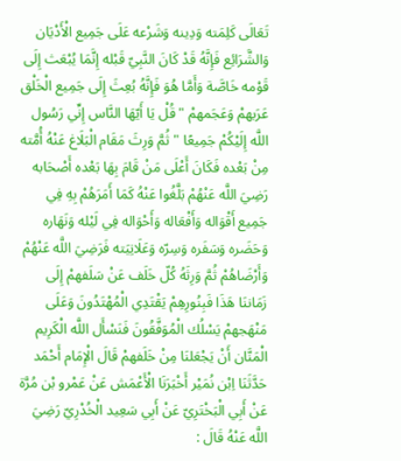تَعَالَى كَلِمَته وَدِينه وَشَرْعه عَلَى جَمِيع الْأَدْيَان وَالشَّرَائِع فَإِنَّهُ قَدْ كَانَ النَّبِيّ قَبْله إِنَّمَا يُبْعَث إِلَى قَوْمه خَاصَّة وَأَمَّا هُوَ فَإِنَّهُ بُعِثَ إِلَى جَمِيع الْخَلْق عَرَبهمْ وَعَجَمهمْ " قُلْ يَا أَيّهَا النَّاس إِنِّي رَسُول اللَّه إِلَيْكُمْ جَمِيعًا " ثُمَّ وَرِثَ مَقَام الْبَلَاغ عَنْهُ أُمَّته مِنْ بَعْده فَكَانَ أَعْلَى مَنْ قَامَ بِهَا بَعْده أَصْحَابه رَضِيَ اللَّه عَنْهُمْ بَلَّغُوا عَنْهُ كَمَا أَمَرَهُمْ بِهِ فِي جَمِيع أَقْوَاله وَأَفْعَاله وَأَحْوَاله فِي لَيْله وَنَهَاره وَحَضَره وَسَفَره وَسِرّه وَعَلَانِيَته فَرَضِيَ اللَّه عَنْهُمْ وَأَرْضَاهُمْ ثُمَّ وَرِثَهُ كُلّ خَلَف عَنْ سَلَفهمْ إِلَى زَمَاننَا هَذَا فَبِنُورِهِمْ يَقْتَدِي الْمُهْتَدُونَ وَعَلَى مَنْهَجهمْ يَسْلُك الْمُوَفَّقُونَ فَنَسْأَل اللَّه الْكَرِيم الْمَنَّان أَنْ يَجْعَلنَا مِنْ خَلَفهمْ قَالَ الْإِمَام أَحْمَد حَدَّثَنَا اِبْن نُمَيْر أَخْبَرَنَا الْأَعْمَش عَنْ عَمْرو بْن مُرَّة عَنْ أَبِي الْبَخْتَرِيّ عَنْ أَبِي سَعِيد الْخُدْرِيّ رَضِيَ اللَّه عَنْهُ قَالَ :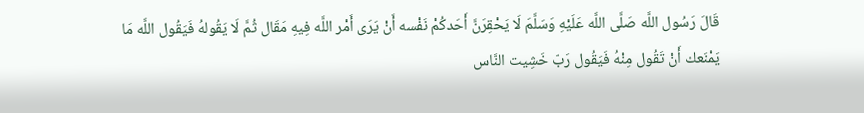قَالَ رَسُول اللَّه صَلَّى اللَّه عَلَيْهِ وَسَلَّمَ لَا يَحْقِرَنَّ أَحَدكُمْ نَفْسه أَنْ يَرَى أَمْر اللَّه فِيهِ مَقَال ثُمَّ لَا يَقُولهُ فَيَقُول اللَّه مَا يَمْنَعك أَنْ تَقُول مِنْهُ فَيَقُول رَبّ خَشِيت النَّاس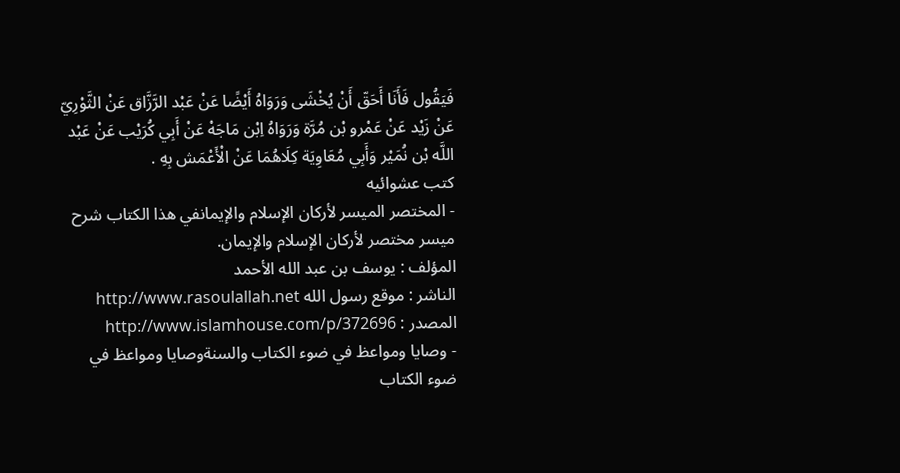فَيَقُول فَأَنَا أَحَقّ أَنْ يُخْشَى وَرَوَاهُ أَيْضًا عَنْ عَبْد الرَّزَّاق عَنْ الثَّوْرِيّ عَنْ زَيْد عَنْ عَمْرو بْن مُرَّة وَرَوَاهُ اِبْن مَاجَهْ عَنْ أَبِي كُرَيْب عَنْ عَبْد اللَّه بْن نُمَيْر وَأَبِي مُعَاوِيَة كِلَاهُمَا عَنْ الْأَعْمَش بِهِ .
كتب عشوائيه
- المختصر الميسر لأركان الإسلام والإيمانفي هذا الكتاب شرح ميسر مختصر لأركان الإسلام والإيمان.
المؤلف : يوسف بن عبد الله الأحمد
الناشر : موقع رسول الله http://www.rasoulallah.net
المصدر : http://www.islamhouse.com/p/372696
- وصايا ومواعظ في ضوء الكتاب والسنةوصايا ومواعظ في ضوء الكتاب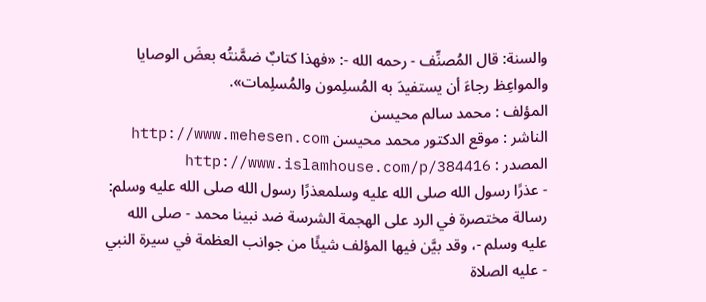والسنة: قال المُصنِّف - رحمه الله -: «فهذا كتابٌ ضمَّنتُه بعضَ الوصايا والمواعِظ رجاءَ أن يستفيدَ به المُسلِمون والمُسلِمات».
المؤلف : محمد سالم محيسن
الناشر : موقع الدكتور محمد محيسن http://www.mehesen.com
المصدر : http://www.islamhouse.com/p/384416
- عذرًا رسول الله صلى الله عليه وسلمعذرًا رسول الله صلى الله عليه وسلم: رسالة مختصرة في الرد على الهجمة الشرسة ضد نبينا محمد - صلى الله عليه وسلم -، وقد بيَّن فيها المؤلف شيئًا من جوانب العظمة في سيرة النبي - عليه الصلاة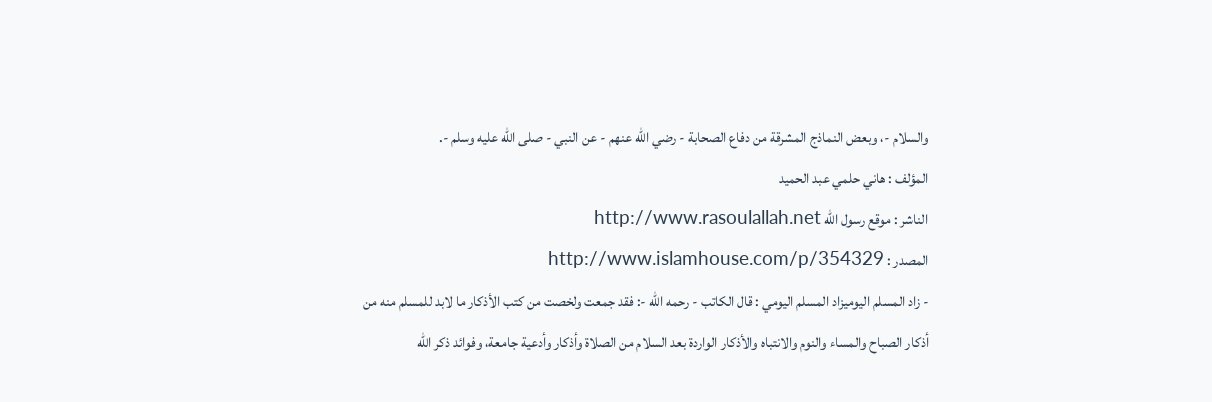والسلام -، وبعض النماذج المشرقة من دفاع الصحابة - رضي الله عنهم - عن النبي - صلى الله عليه وسلم -.
المؤلف : هاني حلمي عبد الحميد
الناشر : موقع رسول الله http://www.rasoulallah.net
المصدر : http://www.islamhouse.com/p/354329
- زاد المسلم اليوميزاد المسلم اليومي : قال الكاتب - رحمه الله -: فقد جمعت ولخصت من كتب الأذكار ما لابد للمسلم منه من أذكار الصباح والمساء والنوم والانتباه والأذكار الواردة بعد السلام من الصلاة وأذكار وأدعية جامعة، وفوائد ذكر الله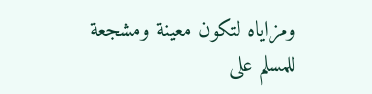ومزاياه لتكون معينة ومشجعة للمسلم على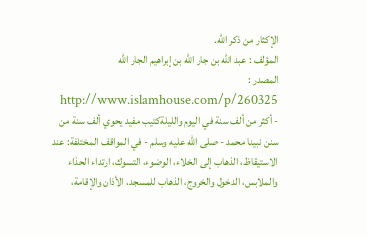الإكثار من ذكر الله.
المؤلف : عبد الله بن جار الله بن إبراهيم الجار الله
المصدر : http://www.islamhouse.com/p/260325
- أكثر من ألف سنة في اليوم والليلةكتيب مفيد يحوي ألف سنة من سنن نبينا محمد - صلى الله عليه وسلم - في المواقف المختلفة: عند الاستيقاظ، الذهاب إلى الخلاء، الوضوء، التسوك، ارتداء الحذاء والملابس، الدخول والخروج، الذهاب للمسجد، الأذان والإقامة،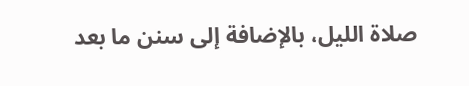صلاة الليل، بالإضافة إلى سنن ما بعد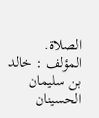الصلاة.
المؤلف : خالد بن سليمان الحسينان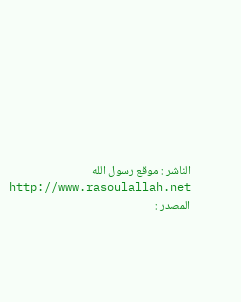الناشر : موقع رسول الله http://www.rasoulallah.net
المصدر :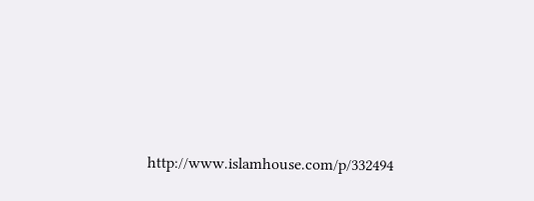http://www.islamhouse.com/p/332494